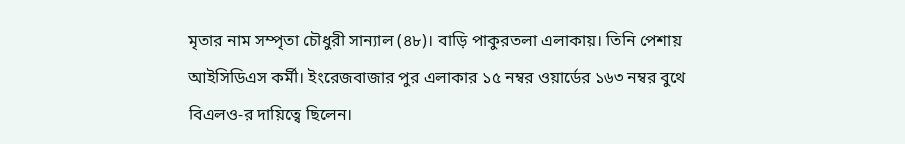মৃতার নাম সম্পৃতা চৌধুরী সান্যাল (৪৮)। বাড়ি পাকুরতলা এলাকায়। তিনি পেশায় আইসিডিএস কর্মী। ইংরেজবাজার পুর এলাকার ১৫ নম্বর ওয়ার্ডের ১৬৩ নম্বর বুথে বিএলও-র দায়িত্বে ছিলেন।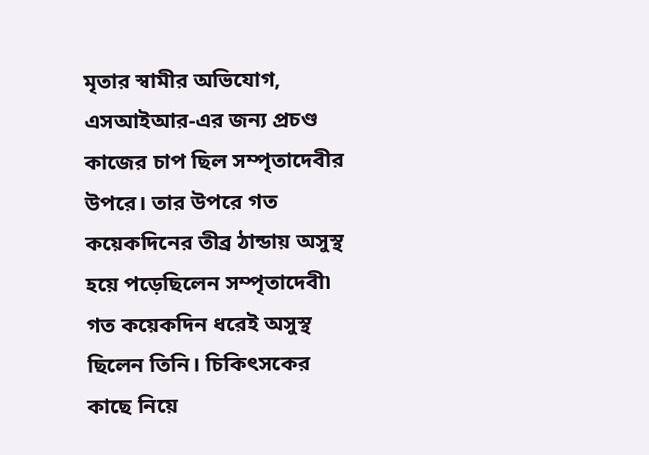মৃতার স্বামীর অভিযোগ, এসআইআর-এর জন্য প্রচণ্ড কাজের চাপ ছিল সম্পৃতাদেবীর উপরে। তার উপরে গত কয়েকদিনের তীব্র ঠান্ডায় অসুস্থ হয়ে পড়েছিলেন সম্পৃতাদেবী৷ গত কয়েকদিন ধরেই অসুস্থ ছিলেন তিনি। চিকিৎসকের কাছে নিয়ে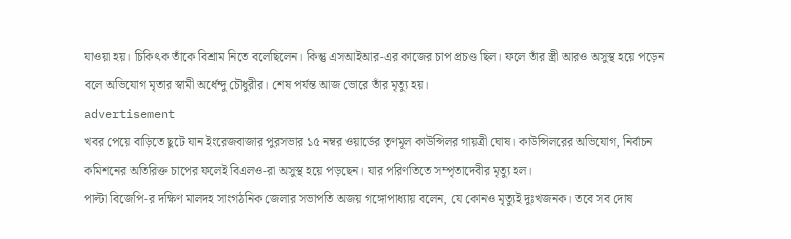যাওয়া হয়। চিকিৎক তাঁকে বিশ্রাম নিতে বলেছিলেন। কিন্তু এসআইআর-এর কাজের চাপ প্রচণ্ড ছিল। ফলে তাঁর স্ত্রী আরও অসুস্থ হয়ে পড়েন বলে অভিযোগ মৃতার স্বামী অর্ধেন্দু চৌধুরীর। শেষ পর্যন্ত আজ ভোরে তাঁর মৃত্যু হয়।
advertisement
খবর পেয়ে বাড়িতে ছুটে যান ইংরেজবাজার পুরসভার ১৫ নম্বর ওয়ার্ডের তৃণমূল কাউন্সিলর গায়ত্রী ঘোষ। কাউন্সিলরের অভিযোগ, নির্বাচন কমিশনের অতিরিক্ত চাপের ফলেই বিএলও-রা অসুস্থ হয়ে পড়ছেন। যার পরিণতিতে সম্পৃতাদেবীর মৃত্যু হল।
পাল্টা বিজেপি-র দক্ষিণ মালদহ সাংগঠনিক জেলার সভাপতি অজয় গঙ্গোপাধ্যায় বলেন, যে কোনও মৃত্যুই দুঃখজনক। তবে সব দোষ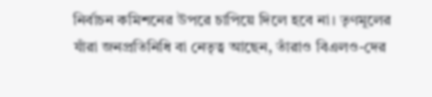নির্বাচন কমিশনের উপরে চাপিয়ে দিলে হবে না। তৃণমূলের যাঁরা জনপ্রতিনিধি বা নেতৃত্ব আছেন, তাঁরাও বিএলও-দের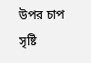উপর চাপ সৃষ্টি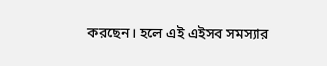করছেন। হলে এই এইসব সমস্যার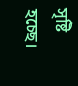সৃষ্টি হচ্ছে।